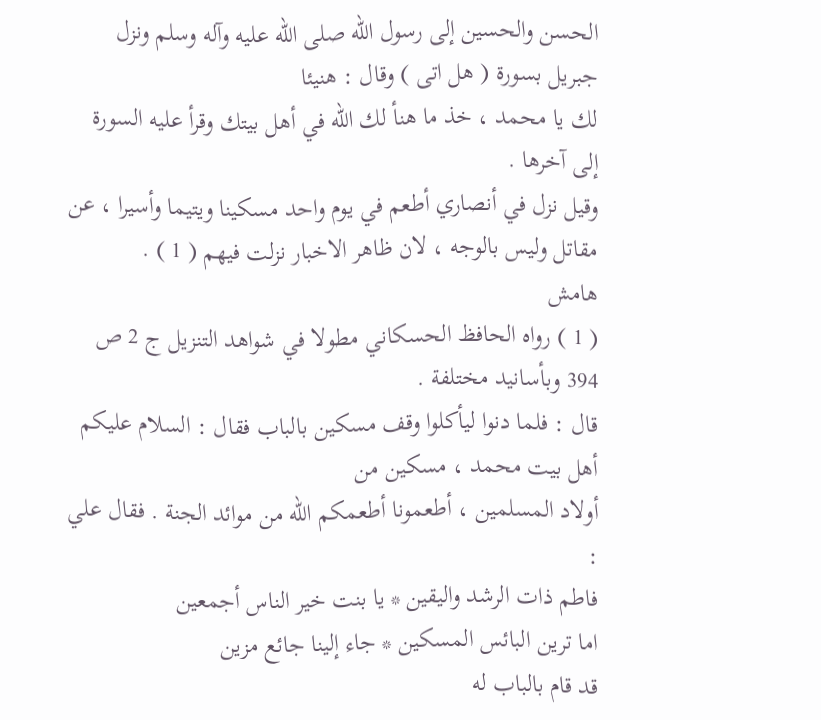الحسن والحسين إلى رسول الله صلى الله عليه وآله وسلم ونزل جبريل بسورة ( هل اتى ) وقال : هنيئا
لك يا محمد ، خذ ما هنأ لك الله في أهل بيتك وقرأ عليه السورة إلى آخرها .
وقيل نزل في أنصاري أطعم في يوم واحد مسكينا ويتيما وأسيرا ، عن
مقاتل وليس بالوجه ، لان ظاهر الاخبار نزلت فيهم ( 1 ) .
هامش
( 1 ) رواه الحافظ الحسكاني مطولا في شواهد التنزيل ج 2 ص 394 وبأسانيد مختلفة .
قال : فلما دنوا ليأكلوا وقف مسكين بالباب فقال : السلام عليكم أهل بيت محمد ، مسكين من
أولاد المسلمين ، أطعمونا أطعمكم الله من موائد الجنة . فقال علي :
فاطم ذات الرشد واليقين * يا بنت خير الناس أجمعين
اما ترين البائس المسكين * جاء إلينا جائع مزين
قد قام بالباب له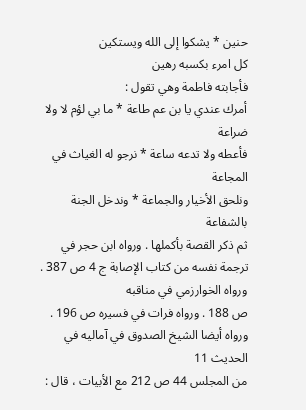حنين * يشكوا إلى الله ويستكين
كل امرء بكسبه رهين
فأجابته فاطمة وهي تقول :
أمرك عندي يا بن عم طاعة * ما بي لؤم لا ولا ضراعة
فأعطه ولا تدعه ساعة * نرجو له الغياث في المجاعة
ونلحق الأخيار والجماعة * وندخل الجنة بالشفاعة
ثم ذكر القصة بأكملها . ورواه ابن حجر في ترجمة نفسه من كتاب الإصابة ج 4 ص 387 . ورواه الخوارزمي في مناقبه
ص 188 . ورواه فرات في فسيره ص 196 . ورواه أيضا الشيخ الصدوق في آماليه في الحديث 11
من المجلس 44 ص 212 مع الأبيات ، قال :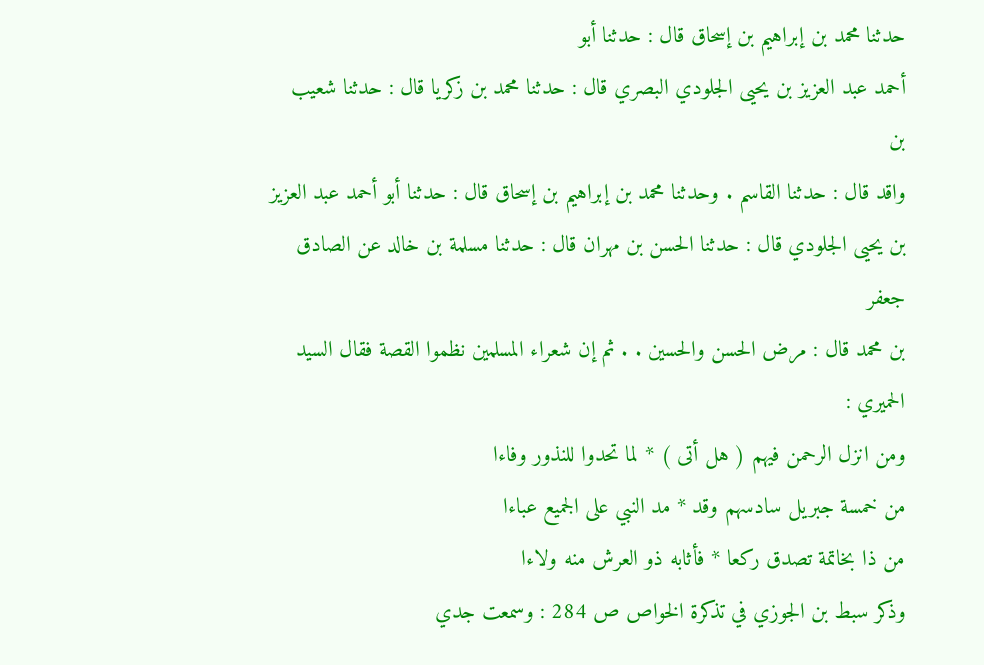حدثنا محمد بن إبراهيم بن إسحاق قال : حدثنا أبو
أحمد عبد العزيز بن يحيى الجلودي البصري قال : حدثنا محمد بن زكريا قال : حدثنا شعيب بن
واقد قال : حدثنا القاسم . وحدثنا محمد بن إبراهيم بن إسحاق قال : حدثنا أبو أحمد عبد العزيز
بن يحيى الجلودي قال : حدثنا الحسن بن مهران قال : حدثنا مسلمة بن خالد عن الصادق جعفر
بن محمد قال : مرض الحسن والحسين . . ثم إن شعراء المسلمين نظموا القصة فقال السيد
الحميري :
ومن انزل الرحمن فيهم ( هل أتى ) * لما تحدوا للنذور وفاءا
من خمسة جبريل سادسهم وقد * مد النبي على الجميع عباءا
من ذا بخاتمة تصدق ركعا * فأثابه ذو العرش منه ولاءا
وذكر سبط بن الجوزي في تذكرة الخواص ص 284 : وسمعت جدي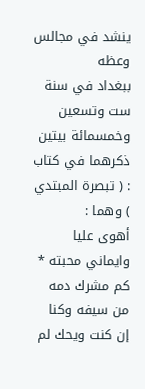ينشد في مجالس وعظه
ببغداد في سنة ست وتسعين وخمسمائة بيتين ذكرهما في كتاب : ( تبصرة المبتدي ) وهما :
أهوى عليا وايماني محبته * كم مشرك دمه من سيفه وكنا
إن كنت ويحك لم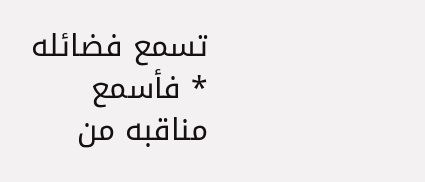تسمع فضائله * فأسمع مناقبه من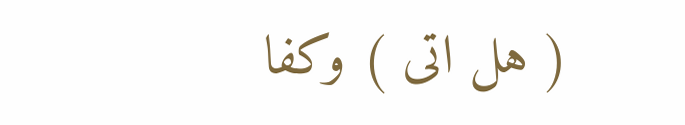( هل اتى ) وكفا